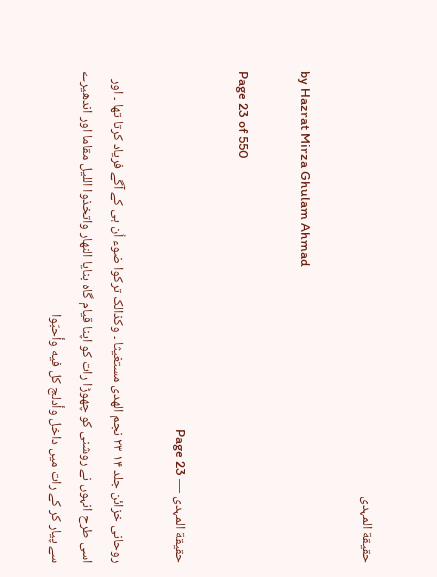حقیقة المہدی

by Hazrat Mirza Ghulam Ahmad

Page 23 of 550

حقیقة المہدی — Page 23

روحانی خزائن جلد ۱۴ ۲۳ نجم الهدى مستغيثا ۔ وكذالک ترکوا ضوء اُن ہی کے آگے فریاد کرتا تھا ۔ اور اسی طرح انہوں نے روشنی کو چھوڑا رات کو اپنا قیام گاہ بنایا النهار واتخذوا الليل مقاما اور اندھیرے سے پیار کر کے رات میں داخل وأدلج كل فيه وأحبّوا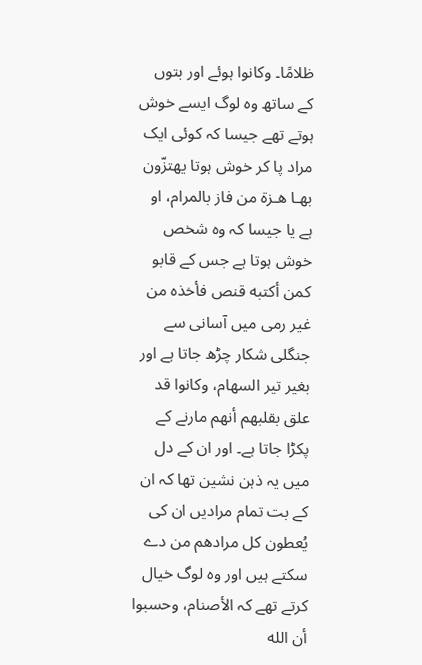ظلامًا۔ وكانوا ہوئے اور بتوں کے ساتھ وہ لوگ ایسے خوش ہوتے تھے جیسا کہ کوئی ایک مراد پا کر خوش ہوتا يهتزّون بهـا هـزة من فاز بالمرام، او ہے یا جیسا کہ وہ شخص خوش ہوتا ہے جس کے قابو كمن أكتبه قنص فأخذه من غير رمی میں آسانی سے جنگلی شکار چڑھ جاتا ہے اور بغیر تیر السهام، وكانوا قد علق بقلبهم أنهم مارنے کے پکڑا جاتا ہے۔ اور ان کے دل میں یہ ذہن نشین تھا کہ ان کے بت تمام مرادیں ان کی يُعطون كل مرادهم من دے سکتے ہیں اور وہ لوگ خیال کرتے تھے کہ الأصنام، وحسبوا أن الله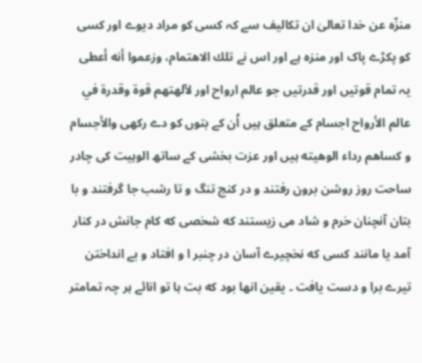منزّه عن خدا تعالیٰ ان تکالیف سے کہ کسی کو مراد دیوے اور کسی کو پکڑے پاک اور منزہ ہے اور اس نے تلك الاهتمام، وزعموا أنه أعطى یہ تمام قوتیں اور قدرتیں جو عالم ارواح اور لآلهتهم قوة وقدرة في عالم الأرواح اجسام کے متعلق ہیں اُن کے بتوں کو دے رکھی والأجسام و كساهم رداء الوهيته ہیں اور عزت بخشی کے ساتھ الوہیت کی چادر ساحت روز روشن برون رفتند و در کنج تنگ و تا رشب جا گرفتند و با بتان آنچنان خرم و شاد می زیستند که شخصی که کام جانش در کنار آمد یا مانند کسی که نخچیرے آسان در چنبر ا و افتاد و بے انداختن تیرے برا و دست یافت ۔ یقین انها بود که بت ہا تو انائے ہر چہ تمامتر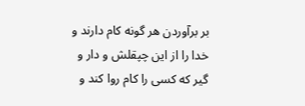بر برآوردن هر گونه کام دارند و خدا را از این چپقلش و دار و گیر که کسی را کام روا کند و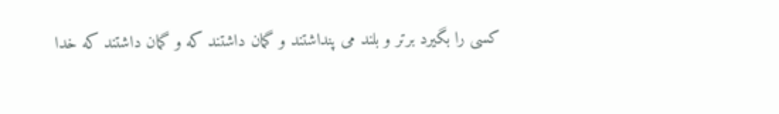کسی را بگیرد برتر و بلند می پنداشتند و گمان داشتند که و گمان داشتند که خدا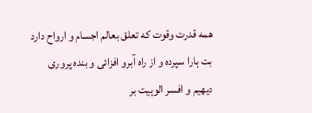همه قدرت وقوت که تعلق بعالم اجسام و ارواح دارد بت ہارا سپرده و از راه آبرو افزائی و بندہ پروری دیهیم و افسر الوہیت بر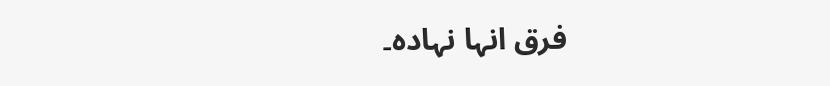فرق انہا نہادہ۔